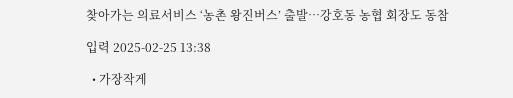찾아가는 의료서비스 ‘농촌 왕진버스’ 출발…강호동 농협 회장도 동참

입력 2025-02-25 13:38

  • 가장작게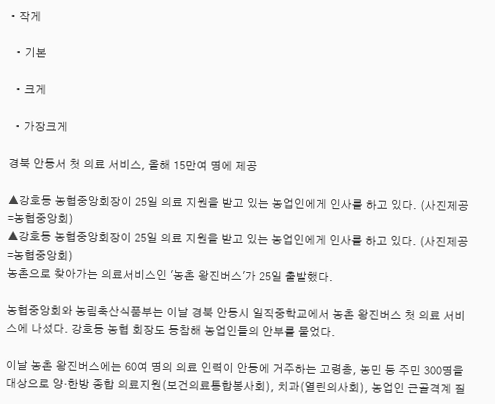• 작게

  • 기본

  • 크게

  • 가장크게

경북 안동서 첫 의료 서비스, 올해 15만여 명에 제공

▲강호동 농협중앙회장이 25일 의료 지원을 받고 있는 농업인에게 인사를 하고 있다. (사진제공=농협중앙회)
▲강호동 농협중앙회장이 25일 의료 지원을 받고 있는 농업인에게 인사를 하고 있다. (사진제공=농협중앙회)
농촌으로 찾아가는 의료서비스인 '농촌 왕진버스'가 25일 출발했다.

농협중앙회와 농림축산식품부는 이날 경북 안동시 일직중학교에서 농촌 왕진버스 첫 의료 서비스에 나섰다. 강호동 농협 회장도 동참해 농업인들의 안부를 물었다.

이날 농촌 왕진버스에는 60여 명의 의료 인력이 안동에 거주하는 고령층, 농민 등 주민 300명을 대상으로 양·한방 종합 의료지원(보건의료통합봉사회), 치과(열린의사회), 농업인 근골격계 질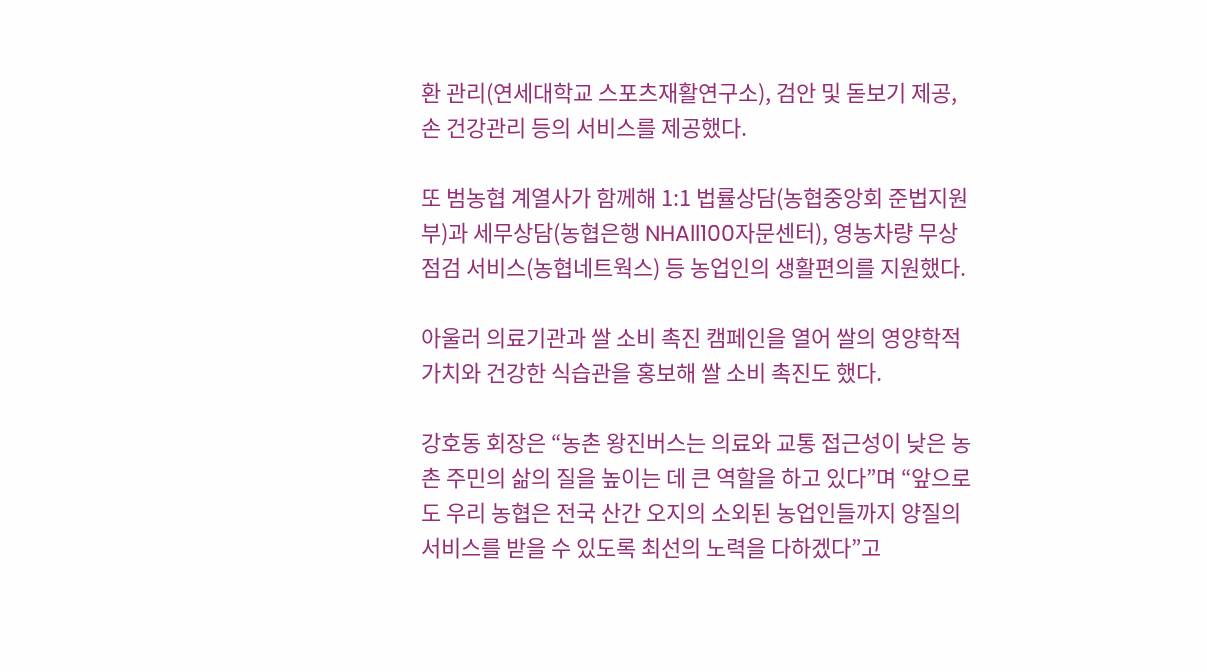환 관리(연세대학교 스포츠재활연구소), 검안 및 돋보기 제공, 손 건강관리 등의 서비스를 제공했다.

또 범농협 계열사가 함께해 1:1 법률상담(농협중앙회 준법지원부)과 세무상담(농협은행 NHAll100자문센터), 영농차량 무상점검 서비스(농협네트웍스) 등 농업인의 생활편의를 지원했다.

아울러 의료기관과 쌀 소비 촉진 캠페인을 열어 쌀의 영양학적 가치와 건강한 식습관을 홍보해 쌀 소비 촉진도 했다.

강호동 회장은 “농촌 왕진버스는 의료와 교통 접근성이 낮은 농촌 주민의 삶의 질을 높이는 데 큰 역할을 하고 있다”며 “앞으로도 우리 농협은 전국 산간 오지의 소외된 농업인들까지 양질의 서비스를 받을 수 있도록 최선의 노력을 다하겠다”고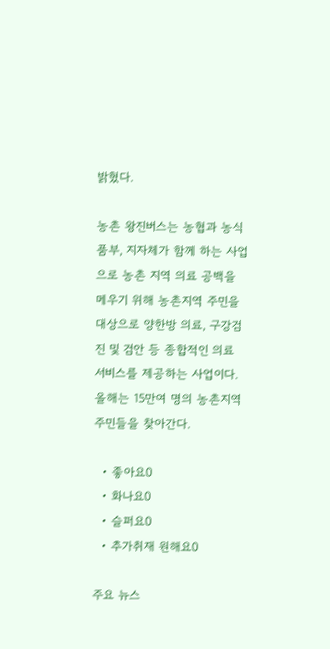밝혔다.

농촌 왕진버스는 농협과 농식품부, 지자체가 함께 하는 사업으로 농촌 지역 의료 공백을 메우기 위해 농촌지역 주민을 대상으로 양한방 의료, 구강검진 및 검안 등 종합적인 의료 서비스를 제공하는 사업이다. 올해는 15만여 명의 농촌지역 주민들을 찾아간다.

  • 좋아요0
  • 화나요0
  • 슬퍼요0
  • 추가취재 원해요0

주요 뉴스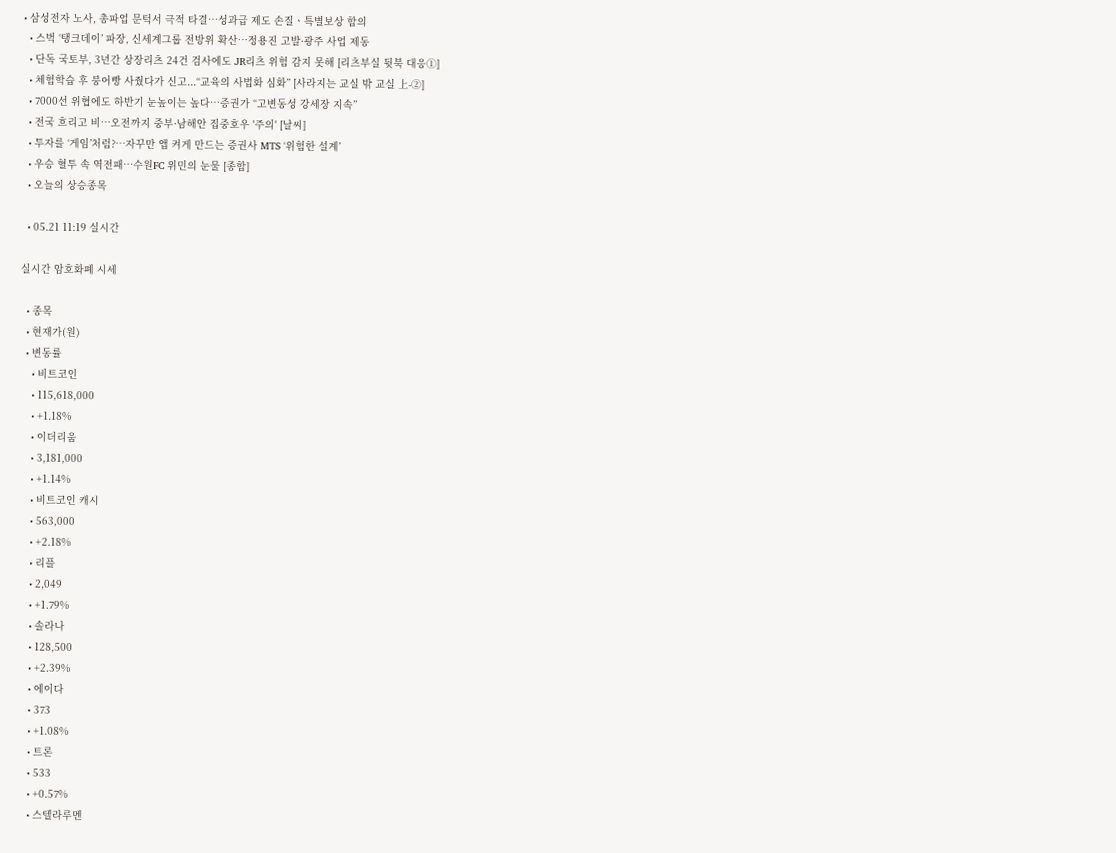• 삼성전자 노사, 총파업 문턱서 극적 타결…성과급 제도 손질ㆍ특별보상 합의
  • 스벅 ‘탱크데이’ 파장, 신세계그룹 전방위 확산…정용진 고발·광주 사업 제동
  • 단독 국토부, 3년간 상장리츠 24건 검사에도 JR리츠 위험 감지 못해 [리츠부실 뒷북 대응①]
  • 체험학습 후 붕어빵 사줬다가 신고...“교육의 사법화 심화” [사라지는 교실 밖 교실 上-②]
  • 7000선 위협에도 하반기 눈높이는 높다…증권가 “고변동성 강세장 지속”
  • 전국 흐리고 비…오전까지 중부·남해안 집중호우 '주의' [날씨]
  • 투자를 ‘게임’처럼?⋯자꾸만 앱 켜게 만드는 증권사 MTS ‘위험한 설계’
  • 우승 혈투 속 역전패…수원FC 위민의 눈물 [종합]
  • 오늘의 상승종목

  • 05.21 11:19 실시간

실시간 암호화폐 시세

  • 종목
  • 현재가(원)
  • 변동률
    • 비트코인
    • 115,618,000
    • +1.18%
    • 이더리움
    • 3,181,000
    • +1.14%
    • 비트코인 캐시
    • 563,000
    • +2.18%
    • 리플
    • 2,049
    • +1.79%
    • 솔라나
    • 128,500
    • +2.39%
    • 에이다
    • 373
    • +1.08%
    • 트론
    • 533
    • +0.57%
    • 스텔라루멘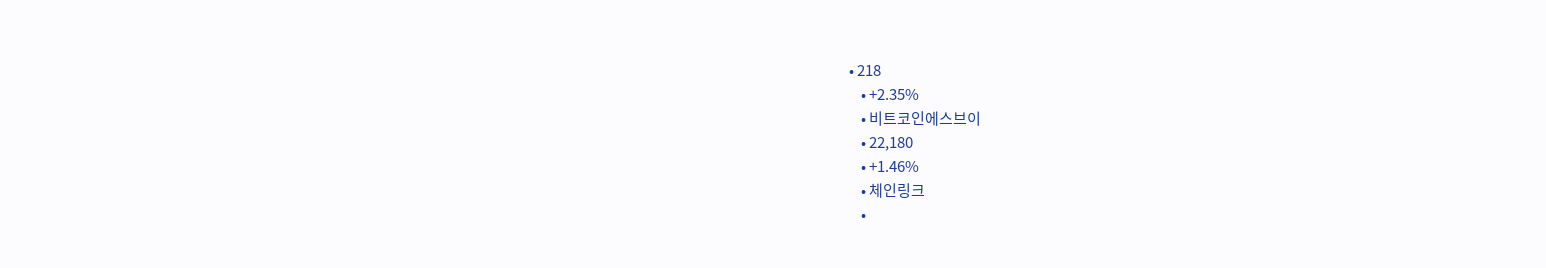• 218
    • +2.35%
    • 비트코인에스브이
    • 22,180
    • +1.46%
    • 체인링크
    •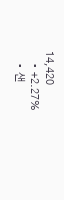14,420
    • +2.27%
    • 샌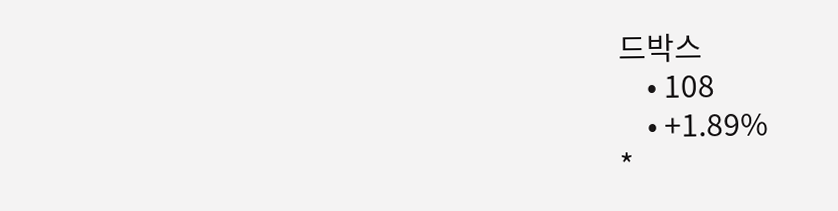드박스
    • 108
    • +1.89%
*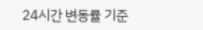24시간 변동률 기준